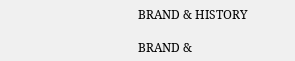BRAND & HISTORY

BRAND &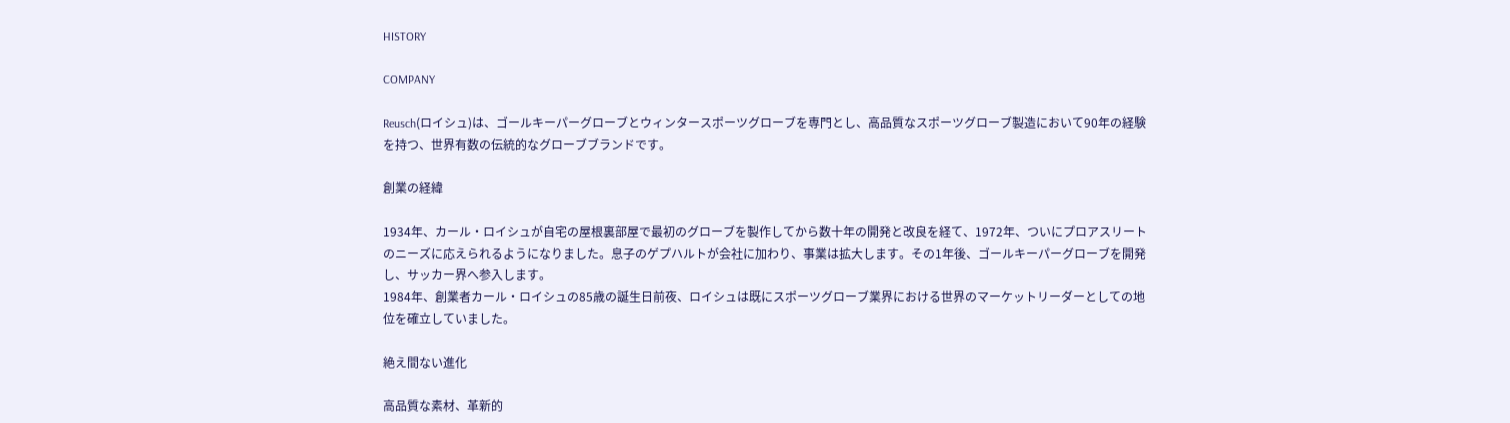HISTORY

COMPANY

Reusch(ロイシュ)は、ゴールキーパーグローブとウィンタースポーツグローブを専門とし、高品質なスポーツグローブ製造において90年の経験を持つ、世界有数の伝統的なグローブブランドです。

創業の経緯

1934年、カール・ロイシュが自宅の屋根裏部屋で最初のグローブを製作してから数十年の開発と改良を経て、1972年、ついにプロアスリートのニーズに応えられるようになりました。息子のゲプハルトが会社に加わり、事業は拡大します。その1年後、ゴールキーパーグローブを開発し、サッカー界へ参入します。
1984年、創業者カール・ロイシュの85歳の誕生日前夜、ロイシュは既にスポーツグローブ業界における世界のマーケットリーダーとしての地位を確立していました。

絶え間ない進化

高品質な素材、革新的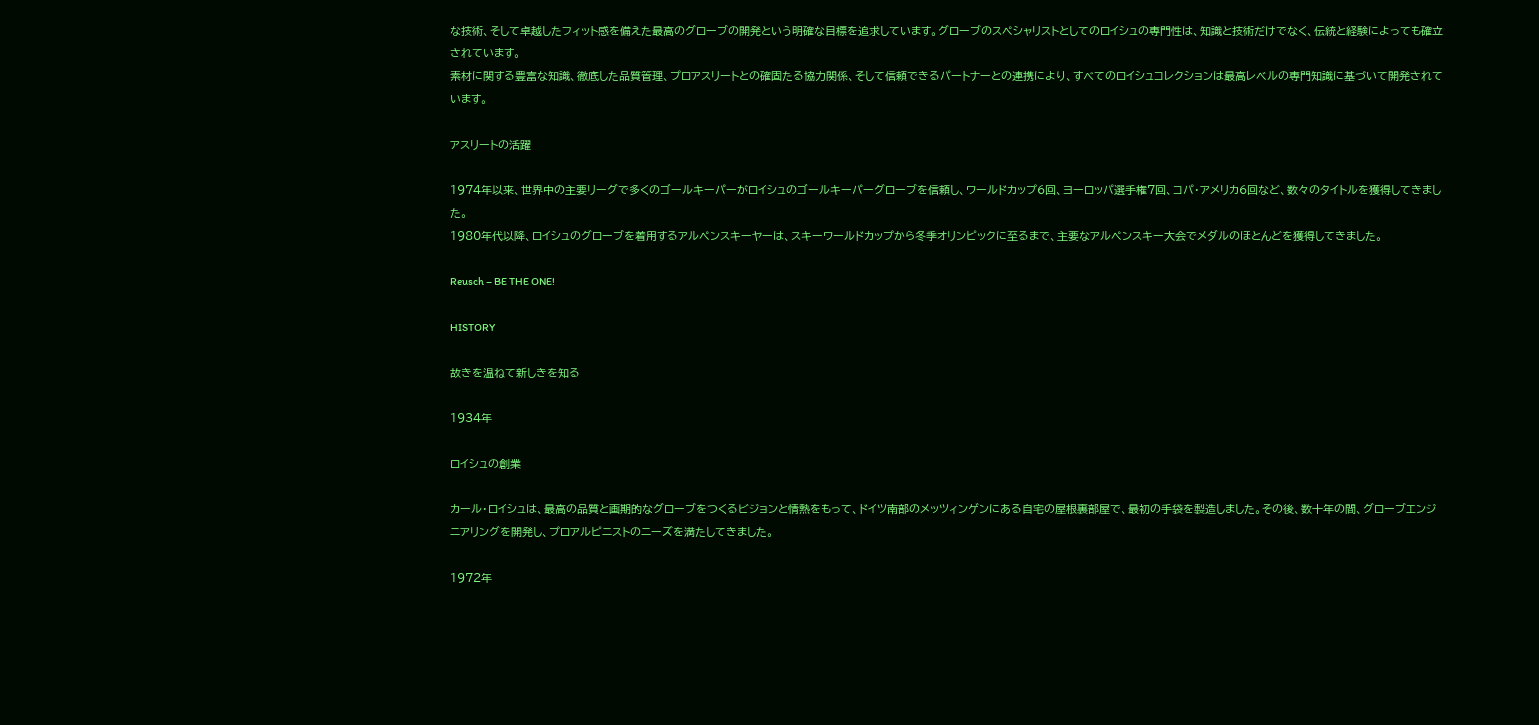な技術、そして卓越したフィット感を備えた最高のグローブの開発という明確な目標を追求しています。グローブのスペシャリストとしてのロイシュの専門性は、知識と技術だけでなく、伝統と経験によっても確立されています。
素材に関する豊富な知識、徹底した品質管理、プロアスリートとの確固たる協力関係、そして信頼できるパートナーとの連携により、すべてのロイシュコレクションは最高レベルの専門知識に基づいて開発されています。

アスリートの活躍

1974年以来、世界中の主要リーグで多くのゴールキーパーがロイシュのゴールキーパーグローブを信頼し、ワールドカップ6回、ヨーロッパ選手権7回、コパ・アメリカ6回など、数々のタイトルを獲得してきました。
1980年代以降、ロイシュのグローブを着用するアルペンスキーヤーは、スキーワールドカップから冬季オリンピックに至るまで、主要なアルペンスキー大会でメダルのほとんどを獲得してきました。

Reusch – BE THE ONE!

HISTORY

故きを温ねて新しきを知る

1934年

ロイシュの創業

カール・ロイシュは、最高の品質と画期的なグローブをつくるビジョンと情熱をもって、ドイツ南部のメッツィンゲンにある自宅の屋根裏部屋で、最初の手袋を製造しました。その後、数十年の間、グローブエンジニアリングを開発し、プロアルピニストのニーズを満たしてきました。

1972年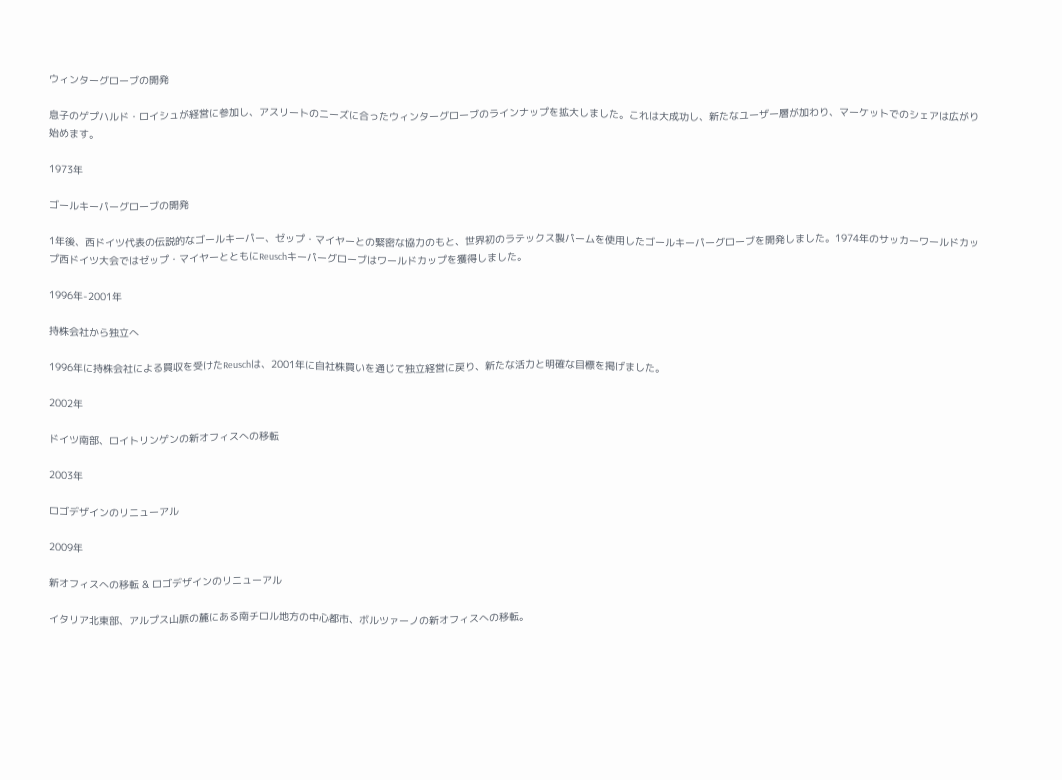ウィンターグローブの開発

息子のゲプハルド・ロイシュが経営に参加し、アスリートのニーズに合ったウィンターグローブのラインナップを拡大しました。これは大成功し、新たなユーザー層が加わり、マーケットでのシェアは広がり始めます。

1973年

ゴールキーパーグローブの開発

1年後、西ドイツ代表の伝説的なゴールキーパー、ゼップ・マイヤーとの緊密な協力のもと、世界初のラテックス製パームを使用したゴールキーパーグローブを開発しました。1974年のサッカーワールドカップ西ドイツ大会ではゼップ・マイヤーとともにReuschキーパーグローブはワールドカップを獲得しました。

1996年-2001年

持株会社から独立へ

1996年に持株会社による買収を受けたReuschは、2001年に自社株買いを通じて独立経営に戻り、新たな活力と明確な目標を掲げました。

2002年

ドイツ南部、ロイトリンゲンの新オフィスへの移転

2003年

ロゴデザインのリニューアル

2009年

新オフィスへの移転 & ロゴデザインのリニューアル

イタリア北東部、アルプス山脈の麓にある南チロル地方の中心都市、ボルツァーノの新オフィスへの移転。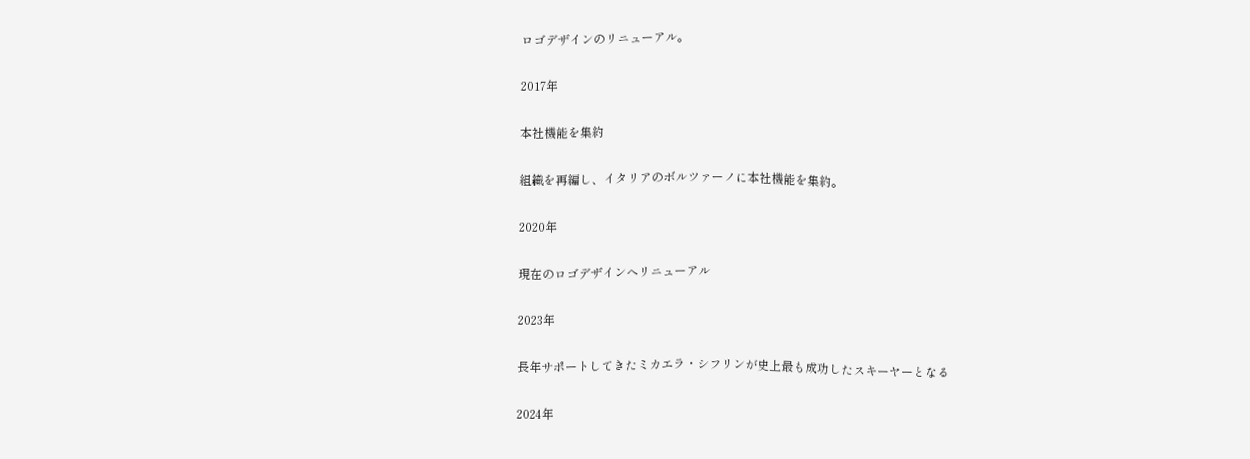ロゴデザインのリニューアル。

2017年

本社機能を集約

組織を再編し、イタリアのボルツァーノに本社機能を集約。

2020年

現在のロゴデザインへリニューアル

2023年

長年サポートしてきたミカエラ・シフリンが史上最も成功したスキーヤーとなる

2024年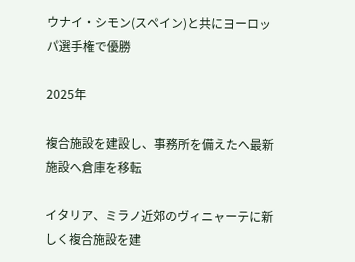ウナイ・シモン(スペイン)と共にヨーロッパ選手権で優勝

2025年

複合施設を建設し、事務所を備えたへ最新施設へ倉庫を移転

イタリア、ミラノ近郊のヴィニャーテに新しく複合施設を建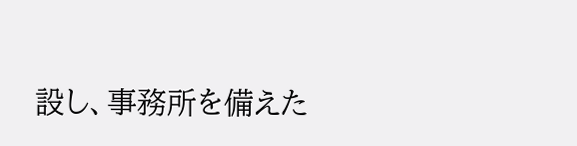設し、事務所を備えた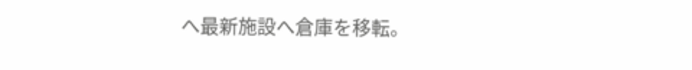へ最新施設へ倉庫を移転。